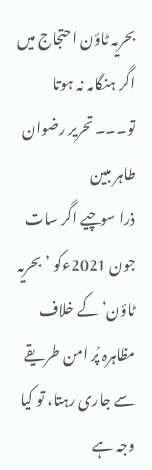بحریہ ٹاؤن احتجاج میں اگر ہنگامہ نہ ہوتا تو۔۔۔ تحریر رضوان طاہر مبین
ذرا سوچیے اگر سات جون 2021ءکو ’بحریہ ٹاؤن‘ کے خلاف مظاہرہ پُر امن طریقے سے جاری رہتا، تو کیا وجہ ہے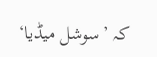کہ ’سوشل میڈیا‘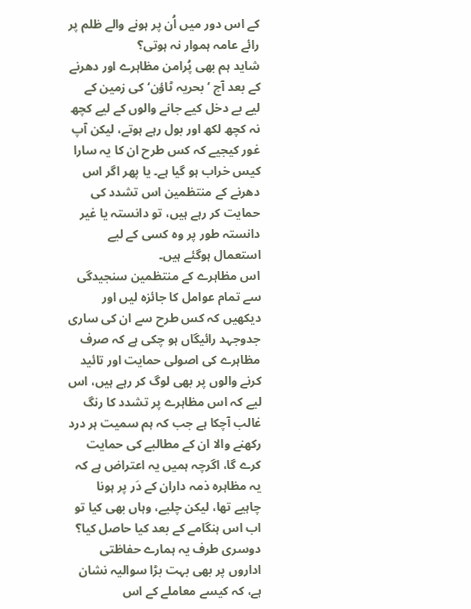کے اس دور میں اُن پر ہونے والے ظلم پر رائے عامہ ہموار نہ ہوتی؟
شاید ہم بھی پُرامن مظاہرے اور دھرنے کے بعد آج ’بحریہ ٹاؤن‘ کی زمین کے لیے بے دخل کیے جانے والوں کے لیے کچھ نہ کچھ لکھ اور بول رہے ہوتے، لیکن آپ غور کیجیے کہ کس طرح ان کا یہ سارا کیس خراب ہو گیا ہے۔ یا پھر اگر اس دھرنے کے منتظمین اس تشدد کی حمایت کر رہے ہیں، تو دانستہ یا غیر دانستہ طور پر وہ کسی کے لیے استعمال ہوگئے ہیں۔
اس مظاہرے کے منتظمین سنجیدگی سے تمام عوامل کا جائزہ لیں اور دیکھیں کہ کس طرح سے ان کی ساری جدوجہد رائیگاں ہو چکی ہے کہ صرف مظاہرے کی اصولی حمایت اور تائید کرنے والوں پر بھی لوگ کر رہے ہیں، اس لیے کہ اس مظاہرے پر تشدد کا رنگ غالب آچکا ہے جب کہ ہم سمیت ہر درد رکھنے والا ان کے مطالبے کی حمایت کرے گا، اگرچہ ہمیں یہ اعتراض ہے کہ یہ مظاہرہ ذمہ داران کے دَر پر ہونا چاہیے تھا، لیکن چلیے، وہاں بھی کیا تو اب اس ہنگامے کے بعد کیا حاصل کیا؟
دوسری طرف یہ ہمارے حفاظتی اداروں پر بھی بہت بڑا سوالیہ نشان ہے، کہ کیسے معاملے کے اس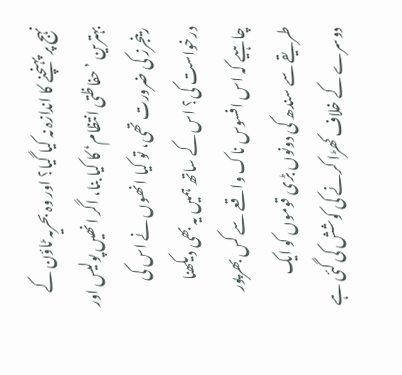نہج پر پہنچنے کا اندازہ نہ کیا گیا؟ اور وہ بحریہ ٹاؤن کے بہترین ’حفاظتی انتظام‘ کا کیا بنا، اگر انھیں پولیس اور رینجرز کی ضرورت تھی، تو کیا انھوں نے اس کی درخواست کی؟ اس کے ساتھ ہمیں یہ بھی دیکھنا چاہیے کہ اس افسوس ناک واقعے سے کس بھرپور طریقے سے سندھ کی دونوں بڑی قوموں کو ایک دوسرے کے خلاف کھڑا کرنے کی کوشش کی گئی ہے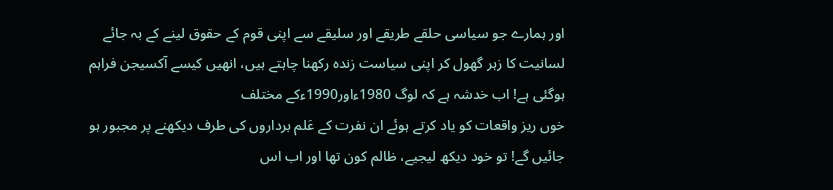اور ہمارے جو سیاسی حلقے طریقے اور سلیقے سے اپنی قوم کے حقوق لینے کے بہ جائے لسانیت کا زہر گھول کر اپنی سیاست زندہ رکھنا چاہتے ہیں، انھیں کیسے آکسیجن فراہم ہوگئی ہے! اب خدشہ ہے کہ لوگ 1980ءاور1990ءکے مختلف
خوں ریز واقعات کو یاد کرتے ہوئے ان نفرت کے عَلم برداروں کی طرف دیکھنے پر مجبور ہو جائیں گے! تو خود دیکھ لیجیے، ظالم کون تھا اور اب اس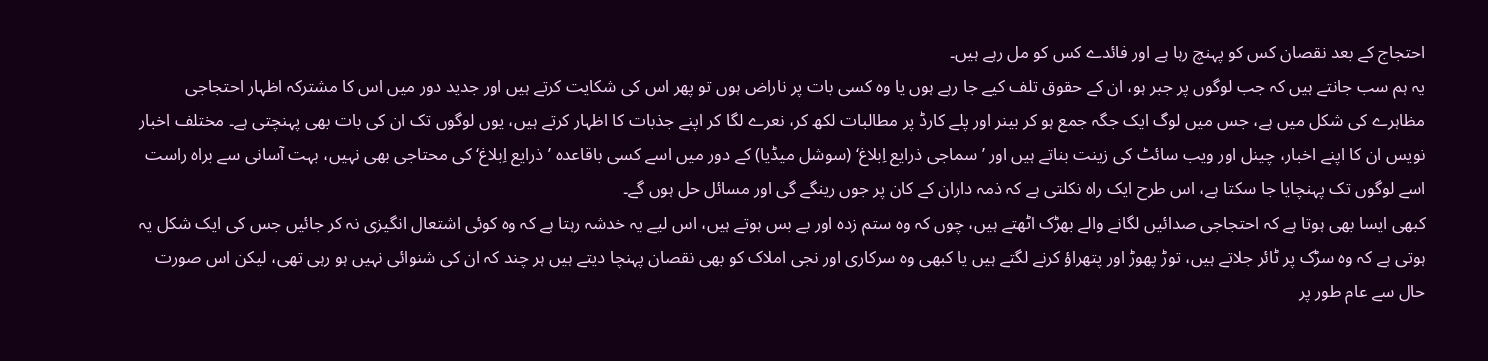احتجاج کے بعد نقصان کس کو پہنچ رہا ہے اور فائدے کس کو مل رہے ہیں۔
یہ ہم سب جانتے ہیں کہ جب لوگوں پر جبر ہو، ان کے حقوق تلف کیے جا رہے ہوں یا وہ کسی بات پر ناراض ہوں تو پھر اس کی شکایت کرتے ہیں اور جدید دور میں اس کا مشترکہ اظہار احتجاجی مظاہرے کی شکل میں ہے، جس میں لوگ ایک جگہ جمع ہو کر بینر اور پلے کارڈ پر مطالبات لکھ کر، نعرے لگا کر اپنے جذبات کا اظہار کرتے ہیں، یوں لوگوں تک ان کی بات بھی پہنچتی ہے۔ مختلف اخبار نویس ان کا اپنے اخبار، چینل اور ویب سائٹ کی زینت بناتے ہیں اور ’سماجی ذرایع اِبلاغ‘ (سوشل میڈیا) کے دور میں اسے کسی باقاعدہ ’ذرایع اِبلاغ‘ کی محتاجی بھی نہیں، بہت آسانی سے براہ راست اسے لوگوں تک پہنچایا جا سکتا ہے، اس طرح ایک راہ نکلتی ہے کہ ذمہ داران کے کان پر جوں رینگے گی اور مسائل حل ہوں گے۔
کبھی ایسا بھی ہوتا ہے کہ احتجاجی صدائیں لگانے والے بھڑک اٹھتے ہیں، چوں کہ وہ ستم زدہ اور بے بس ہوتے ہیں، اس لیے یہ خدشہ رہتا ہے کہ وہ کوئی اشتعال انگیزی نہ کر جائیں جس کی ایک شکل یہ ہوتی ہے کہ وہ سڑک پر ٹائر جلاتے ہیں، توڑ پھوڑ اور پتھراؤ کرنے لگتے ہیں یا کبھی وہ سرکاری اور نجی املاک کو بھی نقصان پہنچا دیتے ہیں ہر چند کہ ان کی شنوائی نہیں ہو رہی تھی، لیکن اس صورت حال سے عام طور پر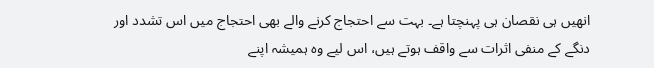انھیں ہی نقصان ہی پہنچتا ہے۔ بہت سے احتجاج کرنے والے بھی احتجاج میں اس تشدد اور دنگے کے منفی اثرات سے واقف ہوتے ہیں، اس لیے وہ ہمیشہ اپنے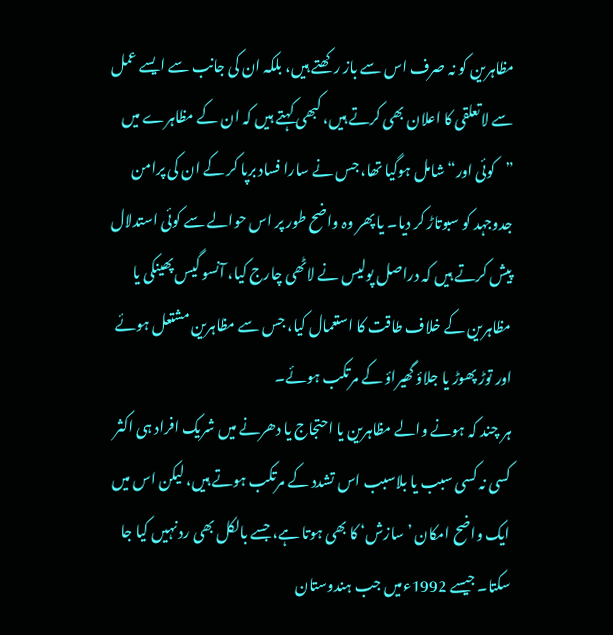مظاہرین کو نہ صرف اس سے باز رکھتے ہیں، بلکہ ان کی جانب سے ایسے عمل سے لاتعلقی کا اعلان بھی کرتے ہیں، کبھی کہتے ہیں کہ ان کے مظاہرے میں ”کوئی اور“ شامل ہوگیا تھا، جس نے سارا فساد برپا کر کے ان کی پرامن جدوجہد کو سبوتاڑ کر دیا۔ یا پھر وہ واضح طور پر اس حوالے سے کوئی استدلال پیش کرتے ہیں کہ دراصل پولیس نے لاٹھی چارج کیا، آنسو گیس پھینکی یا مظاہرین کے خلاف طاقت کا استعمال کیا، جس سے مظاہرین مشتعل ہوئے اور توڑ پھوڑ یا جلاؤ گھیراؤ کے مرتکب ہوئے۔
ہر چند کہ ہونے والے مظاہرین یا احتجاج یا دھرنے میں شریک افراد ہی اکثر کسی نہ کسی سبب یا بلاسبب اس تشدد کے مرتکب ہوتے ہیں، لیکن اس میں ایک واضح امکان ’سازش‘ کا بھی ہوتا ہے، جسے بالکل بھی رد نہیں کیا جا سکتا۔ جیسے 1992ءمیں جب ہندوستان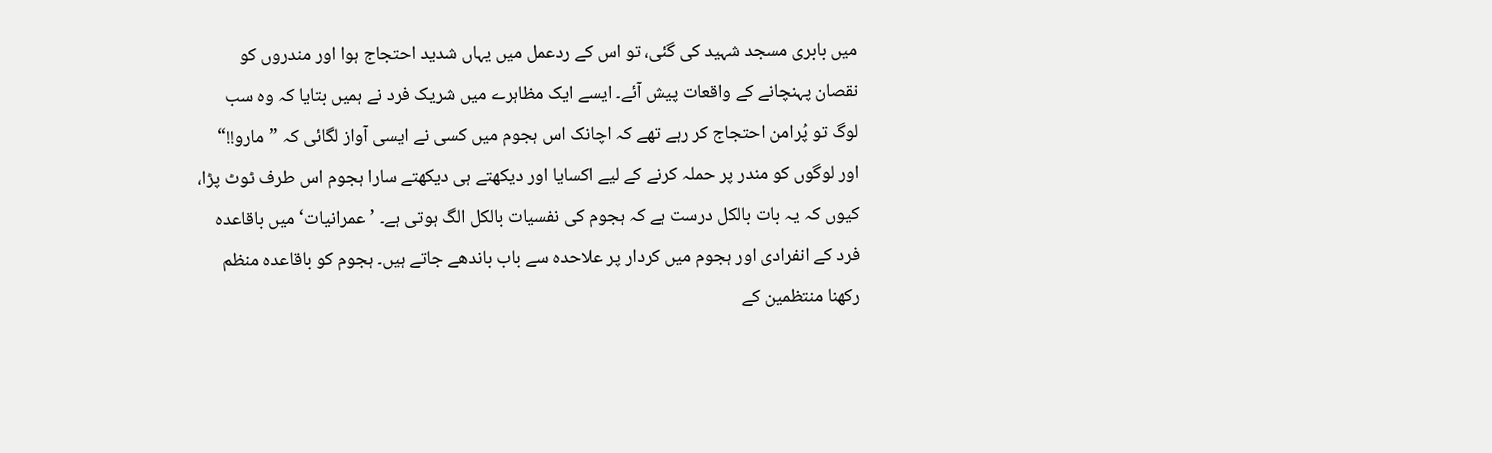میں بابری مسجد شہید کی گئی، تو اس کے ردعمل میں یہاں شدید احتجاج ہوا اور مندروں کو نقصان پہنچانے کے واقعات پیش آئے۔ ایسے ایک مظاہرے میں شریک فرد نے ہمیں بتایا کہ وہ سب لوگ تو پُرامن احتجاج کر رہے تھے کہ اچانک اس ہجوم میں کسی نے ایسی آواز لگائی کہ ”مارو!!“ اور لوگوں کو مندر پر حملہ کرنے کے لیے اکسایا اور دیکھتے ہی دیکھتے سارا ہجوم اس طرف ٹوٹ پڑا، کیوں کہ یہ بات بالکل درست ہے کہ ہجوم کی نفسیات بالکل الگ ہوتی ہے۔ ’عمرانیات‘ میں باقاعدہ فرد کے انفرادی اور ہجوم میں کردار پر علاحدہ سے باب باندھے جاتے ہیں۔ ہجوم کو باقاعدہ منظم رکھنا منتظمین کے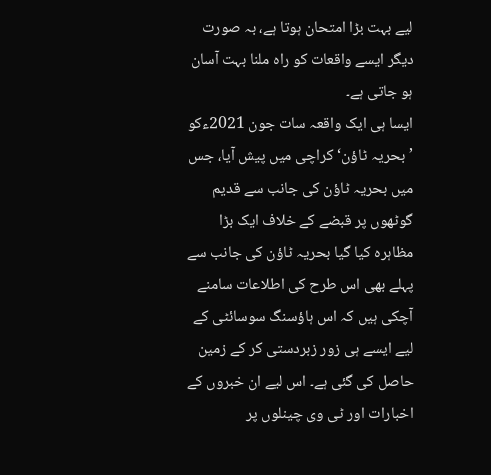لیے بہت بڑا امتحان ہوتا ہے، بہ صورت دیگر ایسے واقعات کو راہ ملنا بہت آسان ہو جاتی ہے۔
ایسا ہی ایک واقعہ سات جون 2021ءکو ’بحریہ ٹاؤن‘ کراچی میں پیش آیا، جس میں بحریہ ٹاؤن کی جانب سے قدیم گوٹھوں پر قبضے کے خلاف ایک بڑا مظاہرہ کیا گیا بحریہ ٹاؤن کی جانب سے پہلے بھی اس طرح کی اطلاعات سامنے آچکی ہیں کہ اس ہاؤسنگ سوسائٹی کے لیے ایسے ہی زور زبردستی کر کے زمین حاصل کی گئی ہے۔ اس لیے ان خبروں کے اخبارات اور ٹی وی چینلوں پر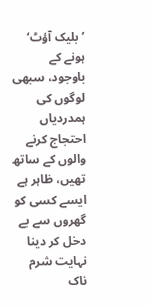’بلیک آؤٹ‘ ہونے کے باوجود، سبھی لوگوں کی ہمدردیاں احتجاج کرنے والوں کے ساتھ تھیں، ظاہر ہے ایسے کسی کو گھروں سے بے دخل کر دینا نہایت شرم ناک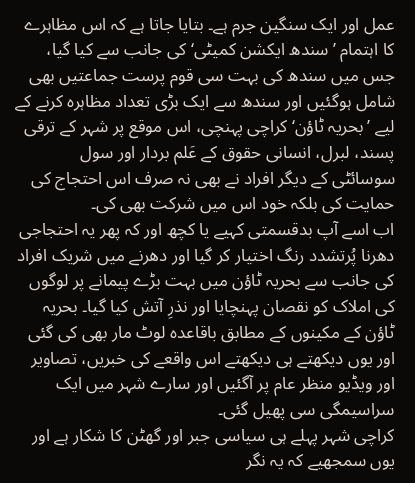عمل اور ایک سنگین جرم ہے۔ بتایا جاتا ہے کہ اس مظاہرے کا اہتمام ’سندھ ایکشن کمیٹی‘ کی جانب سے کیا گیا، جس میں سندھ کی بہت سی قوم پرست جماعتیں بھی شامل ہوگئیں اور سندھ سے ایک بڑی تعداد مظاہرہ کرنے کے لیے ’بحریہ ٹاؤن‘ کراچی پہنچی، اس موقع پر شہر کے ترقی پسند، لبرل، انسانی حقوق کے عَلم بردار اور سول سوسائٹی کے دیگر افراد نے بھی نہ صرف اس احتجاج کی حمایت کی بلکہ خود اس میں شرکت بھی کی۔
اب اسے آپ بدقسمتی کہیے یا کچھ اور کہ پھر یہ احتجاجی دھرنا پُرتشدد رنگ اختیار کر گیا اور دھرنے میں شریک افراد کی جانب سے بحریہ ٹاؤن میں بہت بڑے پیمانے پر لوگوں کی املاک کو نقصان پہنچایا اور نذرِ آتش کیا گیا۔ بحریہ ٹاؤن کے مکینوں کے مطابق باقاعدہ لوٹ مار بھی کی گئی اور یوں دیکھتے ہی دیکھتے اس واقعے کی خبریں، تصاویر اور ویڈیو منظر عام پر آگئیں اور سارے شہر میں ایک سراسیمگی سی پھیل گئی۔
کراچی شہر پہلے ہی سیاسی جبر اور گھٹن کا شکار ہے اور یوں سمجھیے کہ یہ نگر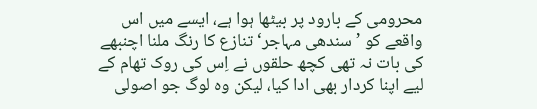محرومی کے بارود پر بیٹھا ہوا ہے، ایسے میں اس واقعے کو ’سندھی مہاجر‘ تنازع کا رنگ ملنا اچنبھے کی بات نہ تھی کچھ حلقوں نے اِس کی روک تھام کے لیے اپنا کردار بھی ادا کیا، لیکن وہ لوگ جو اصولی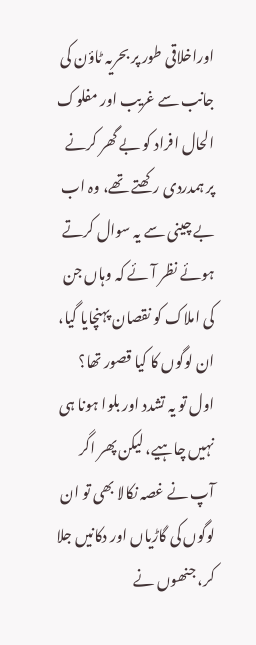اوراخلاقی طور پر بحریہ ٹاؤن کی جانب سے غریب اور مفلوک الحال افراد کو بے گھر کرنے پر ہمدردی رکھتے تھے، وہ اب بے چینی سے یہ سوال کرتے ہوئے نظر آئے کہ وہاں جن کی املاک کو نقصان پہنچایا گیا، ان لوگوں کا کیا قصور تھا؟ اول تو یہ تشدد اور بلوا ہونا ہی نہیں چاہیے، لیکن پھر اگر آپ نے غصہ نکالا بھی تو ان لوگوں کی گاڑیاں اور دکانیں جلا کر، جنھوں نے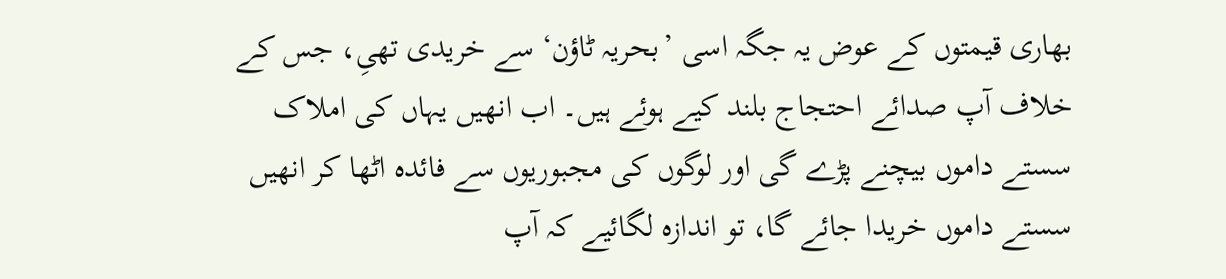بھاری قیمتوں کے عوض یہ جگہ اسی ’بحریہ ٹاؤن‘ سے خریدی تھیِ، جس کے خلاف آپ صدائے احتجاج بلند کیے ہوئے ہیں۔ اب انھیں یہاں کی املاک سستے داموں بیچنے پڑے گی اور لوگوں کی مجبوریوں سے فائدہ اٹھا کر انھیں سستے داموں خریدا جائے گا، تو اندازہ لگائیے کہ آپ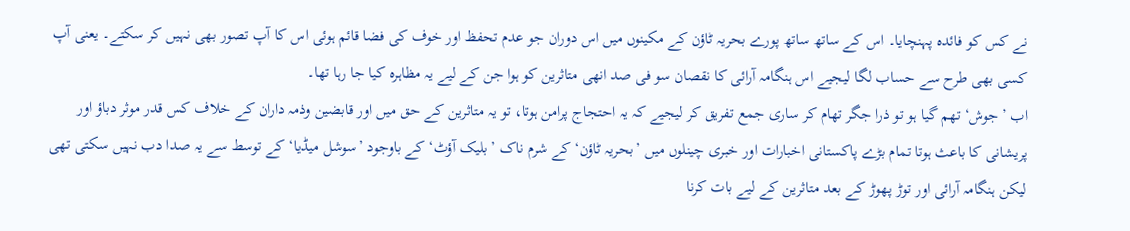نے کس کو فائدہ پہنچایا۔ اس کے ساتھ ساتھ پورے بحریہ ٹاؤن کے مکینوں میں اس دوران جو عدم تحفظ اور خوف کی فضا قائم ہوئی اس کا آپ تصور بھی نہیں کر سکتے۔ یعنی آپ کسی بھی طرح سے حساب لگا لیجیے اس ہنگامہ آرائی کا نقصان سو فی صد انھی متاثرین کو ہوا جن کے لیے یہ مظاہرہ کیا جا رہا تھا۔
اب ’جوش‘ تھم گیا ہو تو ذرا جگر تھام کر ساری جمع تفریق کر لیجیے کہ یہ احتجاج پرامن ہوتا، تو یہ متاثرین کے حق میں اور قابضین وذمہ داران کے خلاف کس قدر موثر دباؤ اور پریشانی کا باعث ہوتا تمام بڑے پاکستانی اخبارات اور خبری چینلوں میں ’بحریہ ٹاؤن‘ کے شرم ناک ’بلیک آؤٹ‘ کے باوجود ’سوشل میڈیا‘ کے توسط سے یہ صدا دب نہیں سکتی تھی لیکن ہنگامہ آرائی اور توڑ پھوڑ کے بعد متاثرین کے لیے بات کرنا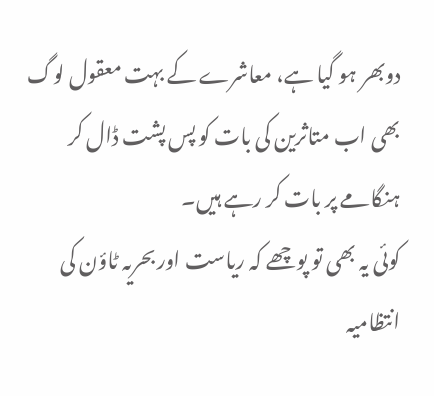دوبھر ہو گیا ہے، معاشرے کے بہت معقول لوگ بھی اب متاثرین کی بات کو پس پشت ڈال کر ہنگامے پر بات کر رہے ہیں۔
کوئی یہ بھی تو پوچھے کہ ریاست اور بحریہ ٹاؤن کی انتظامیہ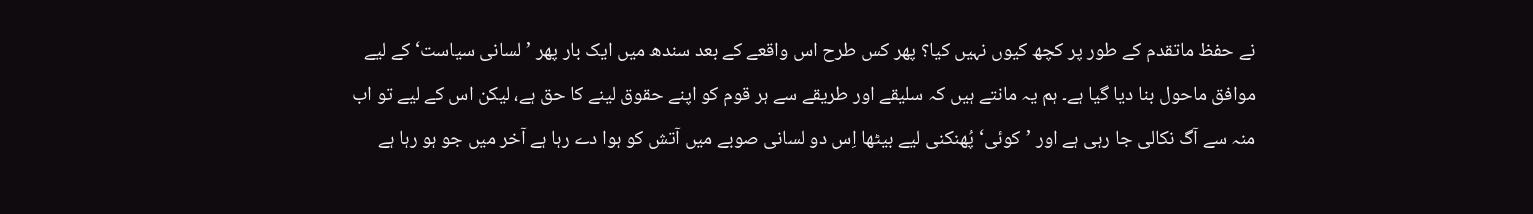نے حفظ ماتقدم کے طور پر کچھ کیوں نہیں کیا؟ پھر کس طرح اس واقعے کے بعد سندھ میں ایک بار پھر ’لسانی سیاست‘ کے لیے موافق ماحول بنا دیا گیا ہے۔ ہم یہ مانتے ہیں کہ سلیقے اور طریقے سے ہر قوم کو اپنے حقوق لینے کا حق ہے، لیکن اس کے لیے تو اب منہ سے آگ نکالی جا رہی ہے اور ’کوئی‘ پُھنکنی لیے بیٹھا اِس دو لسانی صوبے میں آتش کو ہوا دے رہا ہے آخر میں جو ہو رہا ہے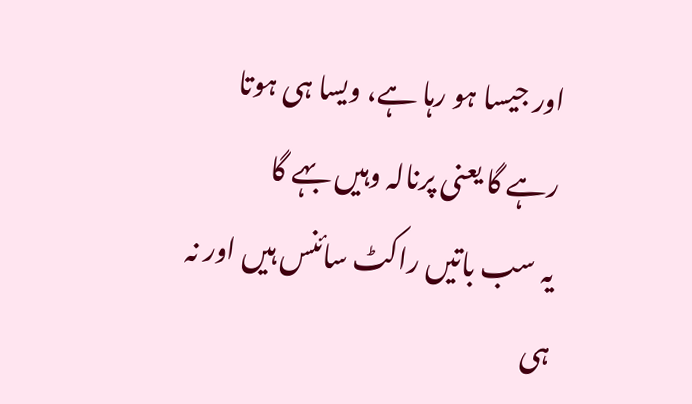اور جیسا ہو رہا ہے، ویسا ہی ہوتا رہے گا یعنی پرنالہ وہیں بہے گا
یہ سب باتیں راکٹ سائنس ہیں اور نہ ہی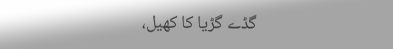گڈے گڑیا کا کھیل،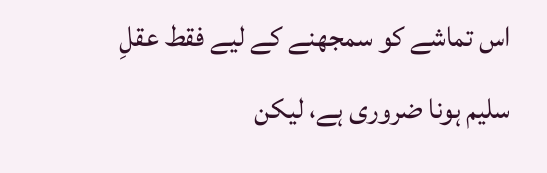اس تماشے کو سمجھنے کے لیے فقط عقلِ سلیم ہونا ضروری ہے، لیکن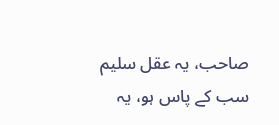صاحب، یہ عقل سلیم سب کے پاس ہو، یہ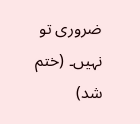ضروری تو نہیں۔ (ختم شد)